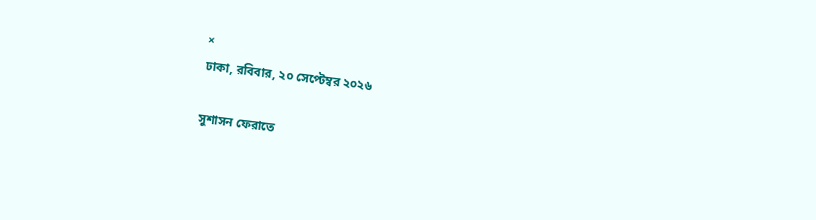×
ঢাকা, রবিবার, ২০ সেপ্টেম্বর ২০২৬

সুশাসন ফেরাতে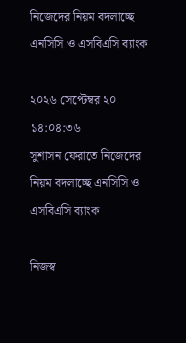নিজেদের নিয়ম বদলাচ্ছে এনসিসি ও এসবিএসি ব্যাংক

২০২৬ সেপ্টেম্বর ২০ ১৪:০৪:৩৬
সুশাসন ফেরাতে নিজেদের নিয়ম বদলাচ্ছে এনসিসি ও এসবিএসি ব্যাংক

নিজস্ব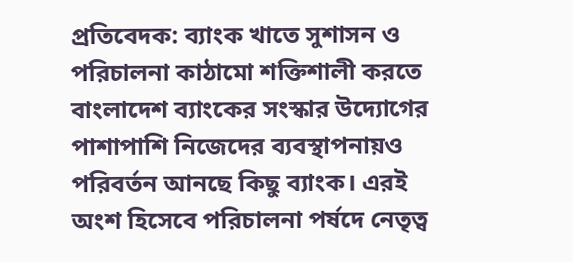প্রতিবেদক: ব্যাংক খাতে সুশাসন ও পরিচালনা কাঠামো শক্তিশালী করতে বাংলাদেশ ব্যাংকের সংস্কার উদ্যোগের পাশাপাশি নিজেদের ব্যবস্থাপনায়ও পরিবর্তন আনছে কিছু ব্যাংক। এরই অংশ হিসেবে পরিচালনা পর্ষদে নেতৃত্ব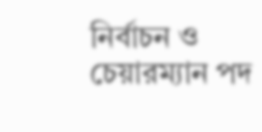নির্বাচন ও চেয়ারম্যান পদ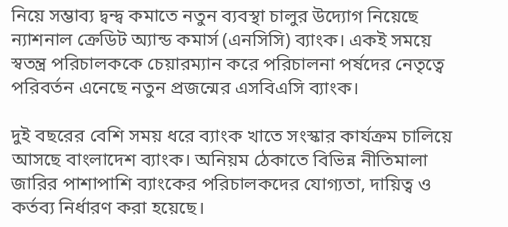নিয়ে সম্ভাব্য দ্বন্দ্ব কমাতে নতুন ব্যবস্থা চালুর উদ্যোগ নিয়েছে ন্যাশনাল ক্রেডিট অ্যান্ড কমার্স (এনসিসি) ব্যাংক। একই সময়ে স্বতন্ত্র পরিচালককে চেয়ারম্যান করে পরিচালনা পর্ষদের নেতৃত্বে পরিবর্তন এনেছে নতুন প্রজন্মের এসবিএসি ব্যাংক।

দুই বছরের বেশি সময় ধরে ব্যাংক খাতে সংস্কার কার্যক্রম চালিয়ে আসছে বাংলাদেশ ব্যাংক। অনিয়ম ঠেকাতে বিভিন্ন নীতিমালা জারির পাশাপাশি ব্যাংকের পরিচালকদের যোগ্যতা, দায়িত্ব ও কর্তব্য নির্ধারণ করা হয়েছে।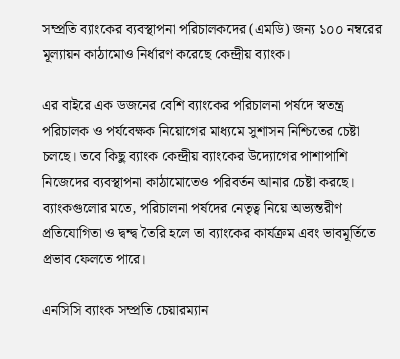সম্প্রতি ব্যাংকের ব্যবস্থাপনা পরিচালকদের (এমডি) জন্য ১০০ নম্বরের মূল্যায়ন কাঠামোও নির্ধারণ করেছে কেন্দ্রীয় ব্যাংক।

এর বাইরে এক ডজনের বেশি ব্যাংকের পরিচালনা পর্ষদে স্বতন্ত্র পরিচালক ও পর্যবেক্ষক নিয়োগের মাধ্যমে সুশাসন নিশ্চিতের চেষ্টা চলছে। তবে কিছু ব্যাংক কেন্দ্রীয় ব্যাংকের উদ্যোগের পাশাপাশি নিজেদের ব্যবস্থাপনা কাঠামোতেও পরিবর্তন আনার চেষ্টা করছে। ব্যাংকগুলোর মতে, পরিচালনা পর্ষদের নেতৃত্ব নিয়ে অভ্যন্তরীণ প্রতিযোগিতা ও দ্বন্দ্ব তৈরি হলে তা ব্যাংকের কার্যক্রম এবং ভাবমূর্তিতে প্রভাব ফেলতে পারে।

এনসিসি ব্যাংক সম্প্রতি চেয়ারম্যান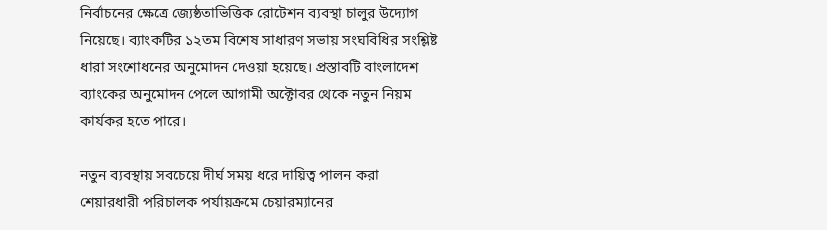নির্বাচনের ক্ষেত্রে জ্যেষ্ঠতাভিত্তিক রোটেশন ব্যবস্থা চালুর উদ্যোগ নিয়েছে। ব্যাংকটির ১২তম বিশেষ সাধারণ সভায় সংঘবিধির সংশ্লিষ্ট ধারা সংশোধনের অনুমোদন দেওয়া হয়েছে। প্রস্তাবটি বাংলাদেশ ব্যাংকের অনুমোদন পেলে আগামী অক্টোবর থেকে নতুন নিয়ম কার্যকর হতে পারে।

নতুন ব্যবস্থায় সবচেয়ে দীর্ঘ সময় ধরে দায়িত্ব পালন করা শেয়ারধারী পরিচালক পর্যায়ক্রমে চেয়ারম্যানের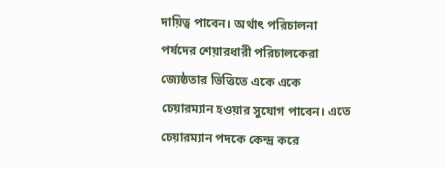দায়িত্ব পাবেন। অর্থাৎ পরিচালনা পর্ষদের শেয়ারধারী পরিচালকেরা জ্যেষ্ঠতার ভিত্তিতে একে একে চেয়ারম্যান হওয়ার সুযোগ পাবেন। এতে চেয়ারম্যান পদকে কেন্দ্র করে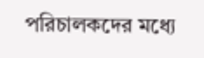পরিচালকদের মধ্যে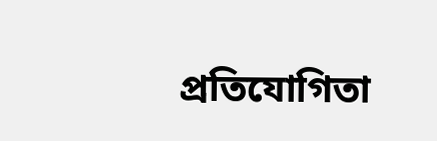প্রতিযোগিতা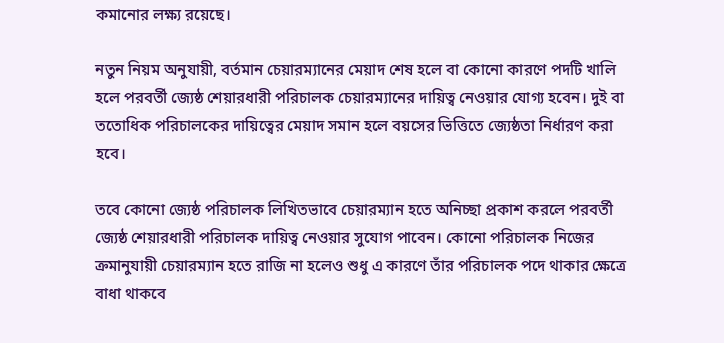কমানোর লক্ষ্য রয়েছে।

নতুন নিয়ম অনুযায়ী, বর্তমান চেয়ারম্যানের মেয়াদ শেষ হলে বা কোনো কারণে পদটি খালি হলে পরবর্তী জ্যেষ্ঠ শেয়ারধারী পরিচালক চেয়ারম্যানের দায়িত্ব নেওয়ার যোগ্য হবেন। দুই বা ততোধিক পরিচালকের দায়িত্বের মেয়াদ সমান হলে বয়সের ভিত্তিতে জ্যেষ্ঠতা নির্ধারণ করা হবে।

তবে কোনো জ্যেষ্ঠ পরিচালক লিখিতভাবে চেয়ারম্যান হতে অনিচ্ছা প্রকাশ করলে পরবর্তী জ্যেষ্ঠ শেয়ারধারী পরিচালক দায়িত্ব নেওয়ার সুযোগ পাবেন। কোনো পরিচালক নিজের ক্রমানুযায়ী চেয়ারম্যান হতে রাজি না হলেও শুধু এ কারণে তাঁর পরিচালক পদে থাকার ক্ষেত্রে বাধা থাকবে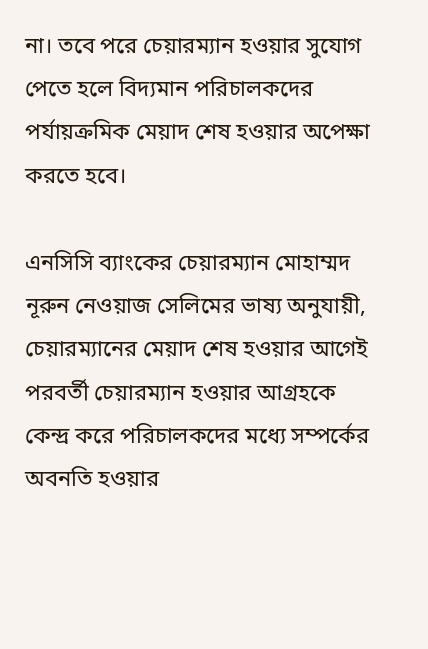না। তবে পরে চেয়ারম্যান হওয়ার সুযোগ পেতে হলে বিদ্যমান পরিচালকদের পর্যায়ক্রমিক মেয়াদ শেষ হওয়ার অপেক্ষা করতে হবে।

এনসিসি ব্যাংকের চেয়ারম্যান মোহাম্মদ নূরুন নেওয়াজ সেলিমের ভাষ্য অনুযায়ী, চেয়ারম্যানের মেয়াদ শেষ হওয়ার আগেই পরবর্তী চেয়ারম্যান হওয়ার আগ্রহকে কেন্দ্র করে পরিচালকদের মধ্যে সম্পর্কের অবনতি হওয়ার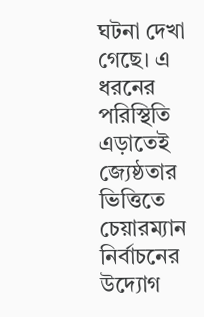ঘটনা দেখা গেছে। এ ধরনের পরিস্থিতি এড়াতেই জ্যেষ্ঠতার ভিত্তিতে চেয়ারম্যান নির্বাচনের উদ্যোগ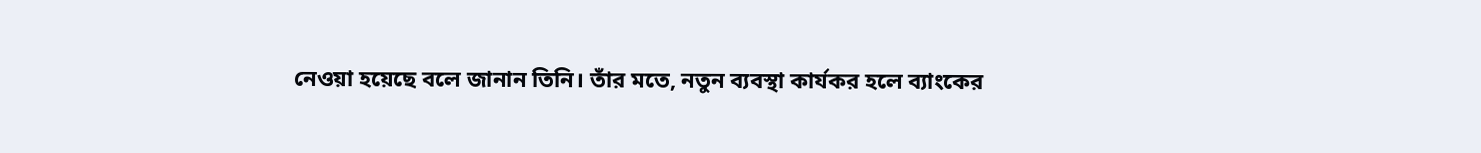নেওয়া হয়েছে বলে জানান তিনি। তাঁর মতে, নতুন ব্যবস্থা কার্যকর হলে ব্যাংকের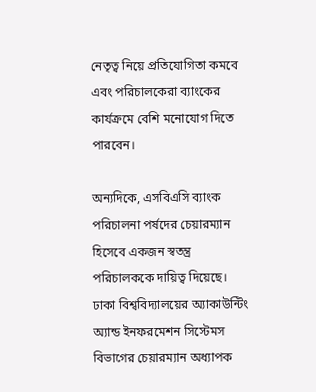নেতৃত্ব নিয়ে প্রতিযোগিতা কমবে এবং পরিচালকেরা ব্যাংকের কার্যক্রমে বেশি মনোযোগ দিতে পারবেন।

অন্যদিকে, এসবিএসি ব্যাংক পরিচালনা পর্ষদের চেয়ারম্যান হিসেবে একজন স্বতন্ত্র পরিচালককে দায়িত্ব দিয়েছে। ঢাকা বিশ্ববিদ্যালয়ের অ্যাকাউন্টিং অ্যান্ড ইনফরমেশন সিস্টেমস বিভাগের চেয়ারম্যান অধ্যাপক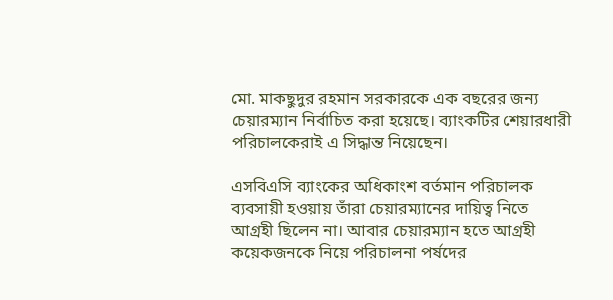মো. মাকছুদুর রহমান সরকারকে এক বছরের জন্য চেয়ারম্যান নির্বাচিত করা হয়েছে। ব্যাংকটির শেয়ারধারী পরিচালকেরাই এ সিদ্ধান্ত নিয়েছেন।

এসবিএসি ব্যাংকের অধিকাংশ বর্তমান পরিচালক ব্যবসায়ী হওয়ায় তাঁরা চেয়ারম্যানের দায়িত্ব নিতে আগ্রহী ছিলেন না। আবার চেয়ারম্যান হতে আগ্রহী কয়েকজনকে নিয়ে পরিচালনা পর্ষদের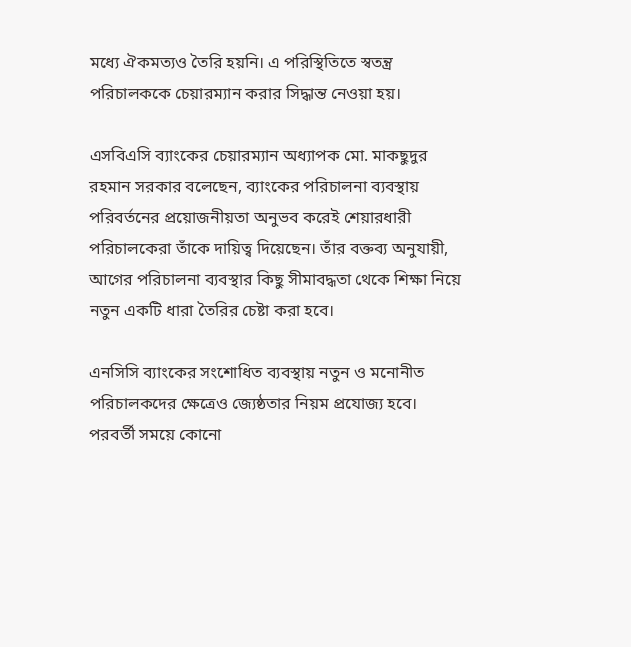মধ্যে ঐকমত্যও তৈরি হয়নি। এ পরিস্থিতিতে স্বতন্ত্র পরিচালককে চেয়ারম্যান করার সিদ্ধান্ত নেওয়া হয়।

এসবিএসি ব্যাংকের চেয়ারম্যান অধ্যাপক মো. মাকছুদুর রহমান সরকার বলেছেন, ব্যাংকের পরিচালনা ব্যবস্থায় পরিবর্তনের প্রয়োজনীয়তা অনুভব করেই শেয়ারধারী পরিচালকেরা তাঁকে দায়িত্ব দিয়েছেন। তাঁর বক্তব্য অনুযায়ী, আগের পরিচালনা ব্যবস্থার কিছু সীমাবদ্ধতা থেকে শিক্ষা নিয়ে নতুন একটি ধারা তৈরির চেষ্টা করা হবে।

এনসিসি ব্যাংকের সংশোধিত ব্যবস্থায় নতুন ও মনোনীত পরিচালকদের ক্ষেত্রেও জ্যেষ্ঠতার নিয়ম প্রযোজ্য হবে। পরবর্তী সময়ে কোনো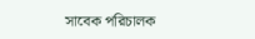সাবেক পরিচালক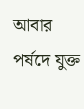আবার পর্ষদে যুক্ত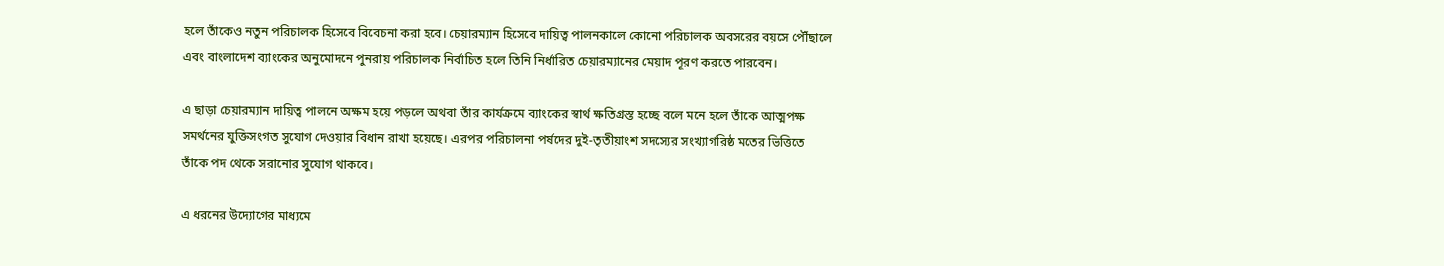হলে তাঁকেও নতুন পরিচালক হিসেবে বিবেচনা করা হবে। চেয়ারম্যান হিসেবে দায়িত্ব পালনকালে কোনো পরিচালক অবসরের বয়সে পৌঁছালে এবং বাংলাদেশ ব্যাংকের অনুমোদনে পুনরায় পরিচালক নির্বাচিত হলে তিনি নির্ধারিত চেয়ারম্যানের মেয়াদ পূরণ করতে পারবেন।

এ ছাড়া চেয়ারম্যান দায়িত্ব পালনে অক্ষম হয়ে পড়লে অথবা তাঁর কার্যক্রমে ব্যাংকের স্বার্থ ক্ষতিগ্রস্ত হচ্ছে বলে মনে হলে তাঁকে আত্মপক্ষ সমর্থনের যুক্তিসংগত সুযোগ দেওয়ার বিধান রাখা হয়েছে। এরপর পরিচালনা পর্ষদের দুই-তৃতীয়াংশ সদস্যের সংখ্যাগরিষ্ঠ মতের ভিত্তিতে তাঁকে পদ থেকে সরানোর সুযোগ থাকবে।

এ ধরনের উদ্যোগের মাধ্যমে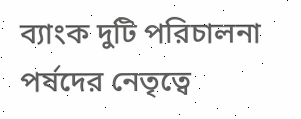ব্যাংক দুটি পরিচালনা পর্ষদের নেতৃত্বে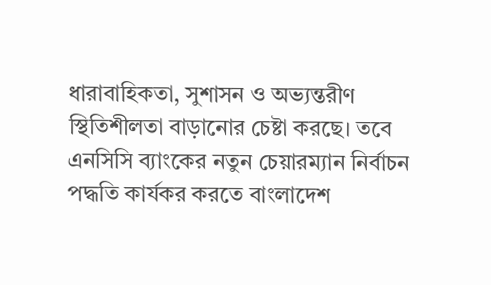ধারাবাহিকতা, সুশাসন ও অভ্যন্তরীণ স্থিতিশীলতা বাড়ানোর চেষ্টা করছে। তবে এনসিসি ব্যাংকের নতুন চেয়ারম্যান নির্বাচন পদ্ধতি কার্যকর করতে বাংলাদেশ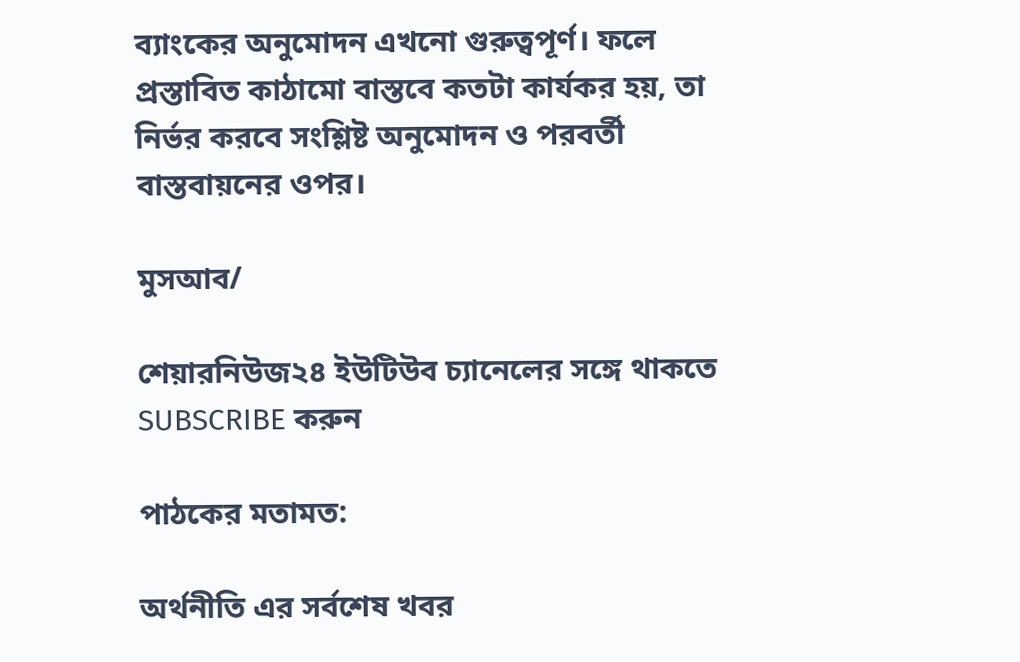ব্যাংকের অনুমোদন এখনো গুরুত্বপূর্ণ। ফলে প্রস্তাবিত কাঠামো বাস্তবে কতটা কার্যকর হয়, তা নির্ভর করবে সংশ্লিষ্ট অনুমোদন ও পরবর্তী বাস্তবায়নের ওপর।

মুসআব/

শেয়ারনিউজ২৪ ইউটিউব চ্যানেলের সঙ্গে থাকতে SUBSCRIBE করুন

পাঠকের মতামত:

অর্থনীতি এর সর্বশেষ খবর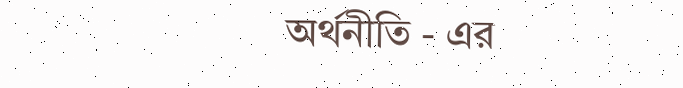অর্থনীতি - এর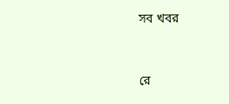সব খবর



রে